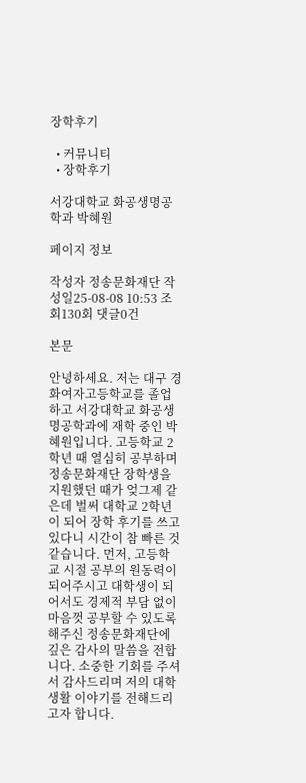장학후기

  • 커뮤니티
  • 장학후기

서강대학교 화공생명공학과 박혜원

페이지 정보

작성자 정송문화재단 작성일25-08-08 10:53 조회130회 댓글0건

본문

안녕하세요. 저는 대구 경화여자고등학교를 졸업하고 서강대학교 화공생명공학과에 재학 중인 박혜원입니다. 고등학교 2학년 때 열심히 공부하며 정송문화재단 장학생을 지원했던 때가 엊그제 같은데 벌써 대학교 2학년이 되어 장학 후기를 쓰고 있다니 시간이 참 빠른 것 같습니다. 먼저, 고등학교 시절 공부의 원동력이 되어주시고 대학생이 되어서도 경제적 부담 없이 마음껏 공부할 수 있도록 해주신 정송문화재단에 깊은 감사의 말씀을 전합니다. 소중한 기회를 주셔서 감사드리며 저의 대학 생활 이야기를 전해드리고자 합니다.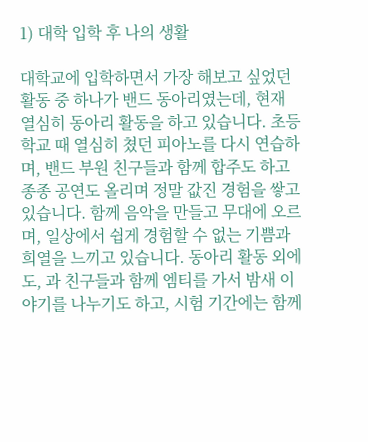1) 대학 입학 후 나의 생활

대학교에 입학하면서 가장 해보고 싶었던 활동 중 하나가 밴드 동아리였는데, 현재 열심히 동아리 활동을 하고 있습니다. 초등학교 때 열심히 쳤던 피아노를 다시 연습하며, 밴드 부원 친구들과 함께 합주도 하고 종종 공연도 올리며 정말 값진 경험을 쌓고 있습니다. 함께 음악을 만들고 무대에 오르며, 일상에서 쉽게 경험할 수 없는 기쁨과 희열을 느끼고 있습니다. 동아리 활동 외에도, 과 친구들과 함께 엠티를 가서 밤새 이야기를 나누기도 하고, 시험 기간에는 함께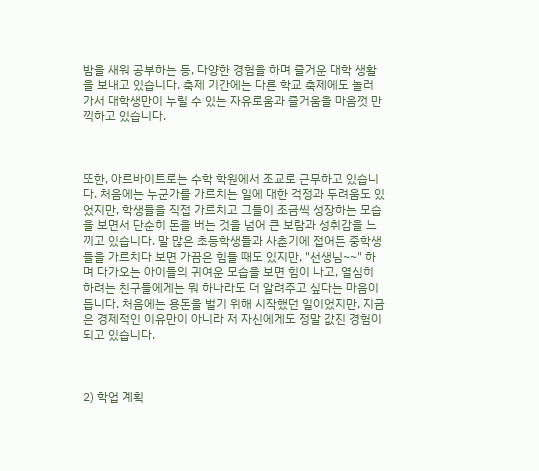밤을 새워 공부하는 등, 다양한 경험을 하며 즐거운 대학 생활을 보내고 있습니다. 축제 기간에는 다른 학교 축제에도 놀러 가서 대학생만이 누릴 수 있는 자유로움과 즐거움을 마음껏 만끽하고 있습니다.



또한, 아르바이트로는 수학 학원에서 조교로 근무하고 있습니다. 처음에는 누군가를 가르치는 일에 대한 걱정과 두려움도 있었지만, 학생들을 직접 가르치고 그들이 조금씩 성장하는 모습을 보면서 단순히 돈을 버는 것을 넘어 큰 보람과 성취감을 느끼고 있습니다. 말 많은 초등학생들과 사춘기에 접어든 중학생들을 가르치다 보면 가끔은 힘들 때도 있지만, "선생님~~" 하며 다가오는 아이들의 귀여운 모습을 보면 힘이 나고, 열심히 하려는 친구들에게는 뭐 하나라도 더 알려주고 싶다는 마음이 듭니다. 처음에는 용돈을 벌기 위해 시작했던 일이었지만, 지금은 경제적인 이유만이 아니라 저 자신에게도 정말 값진 경험이 되고 있습니다.



2) 학업 계획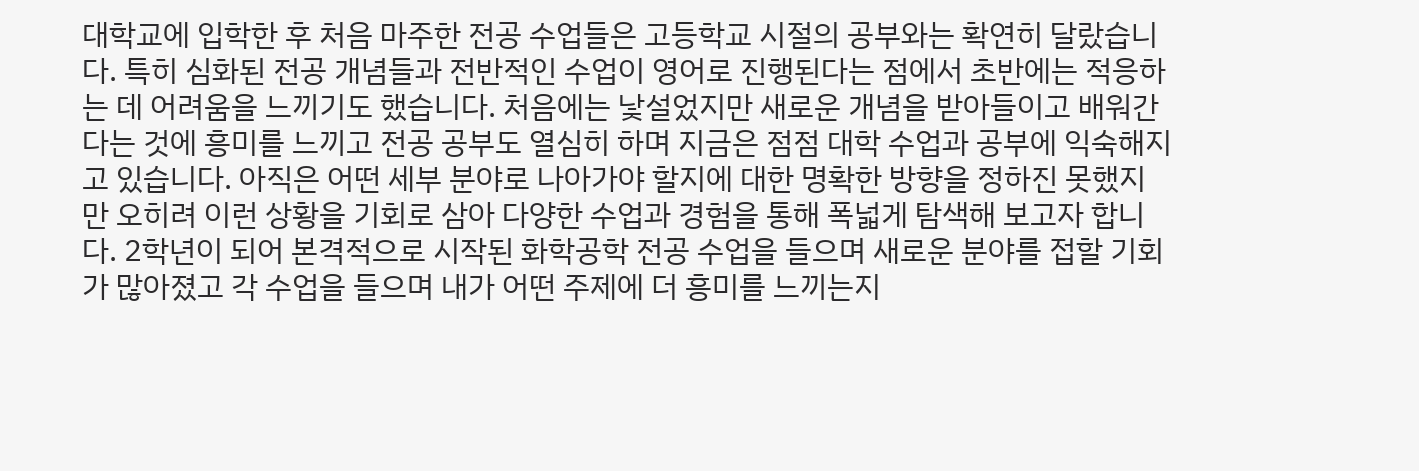대학교에 입학한 후 처음 마주한 전공 수업들은 고등학교 시절의 공부와는 확연히 달랐습니다. 특히 심화된 전공 개념들과 전반적인 수업이 영어로 진행된다는 점에서 초반에는 적응하는 데 어려움을 느끼기도 했습니다. 처음에는 낯설었지만 새로운 개념을 받아들이고 배워간다는 것에 흥미를 느끼고 전공 공부도 열심히 하며 지금은 점점 대학 수업과 공부에 익숙해지고 있습니다. 아직은 어떤 세부 분야로 나아가야 할지에 대한 명확한 방향을 정하진 못했지만 오히려 이런 상황을 기회로 삼아 다양한 수업과 경험을 통해 폭넓게 탐색해 보고자 합니다. 2학년이 되어 본격적으로 시작된 화학공학 전공 수업을 들으며 새로운 분야를 접할 기회가 많아졌고 각 수업을 들으며 내가 어떤 주제에 더 흥미를 느끼는지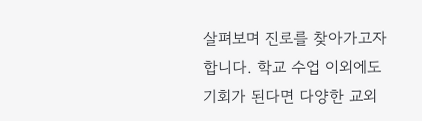살펴보며 진로를 찾아가고자 합니다. 학교 수업 이외에도 기회가 된다면 다양한 교외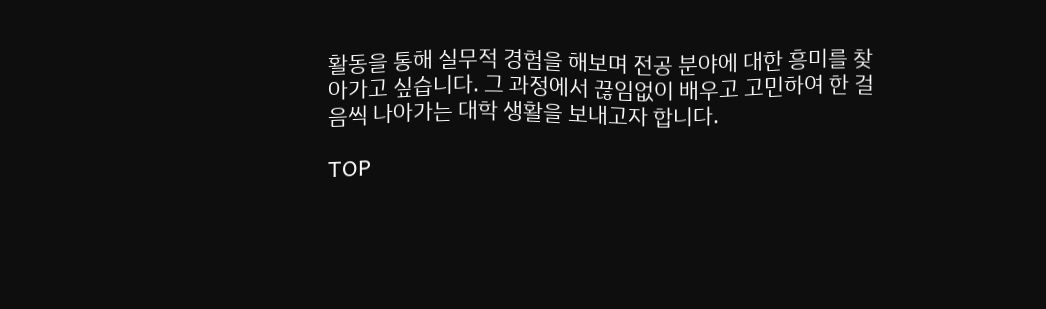활동을 통해 실무적 경험을 해보며 전공 분야에 대한 흥미를 찾아가고 싶습니다. 그 과정에서 끊임없이 배우고 고민하여 한 걸음씩 나아가는 대학 생활을 보내고자 합니다.

TOP